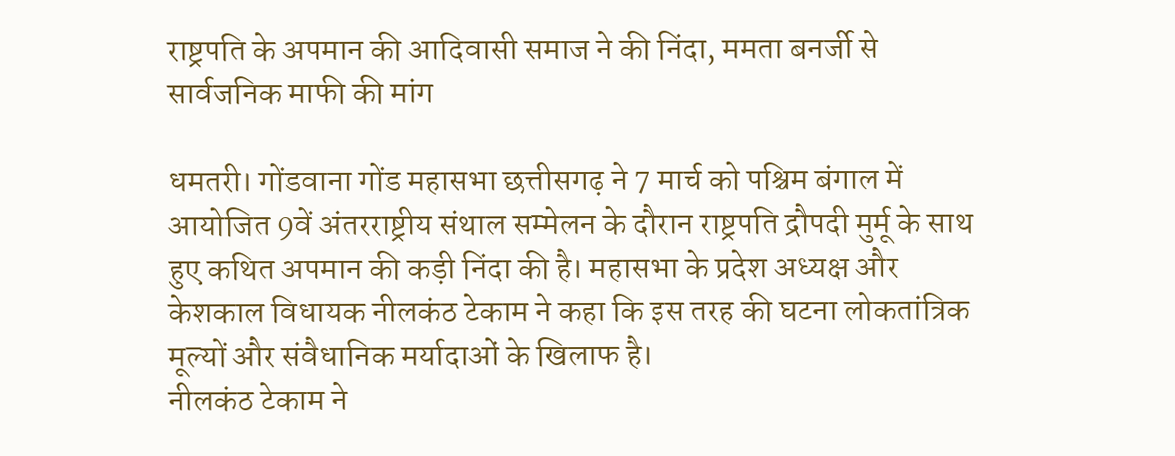राष्ट्रपति के अपमान की आदिवासी समाज ने की निंदा, ममता बनर्जी से सार्वजनिक माफी की मांग

धमतरी। गोंडवाना गोंड महासभा छत्तीसगढ़ ने 7 मार्च को पश्चिम बंगाल में आयोजित 9वें अंतरराष्ट्रीय संथाल सम्मेलन के दौरान राष्ट्रपति द्रौपदी मुर्मू के साथ हुए कथित अपमान की कड़ी निंदा की है। महासभा के प्रदेश अध्यक्ष और केशकाल विधायक नीलकंठ टेकाम ने कहा कि इस तरह की घटना लोकतांत्रिक मूल्यों और संवैधानिक मर्यादाओं के खिलाफ है।
नीलकंठ टेकाम ने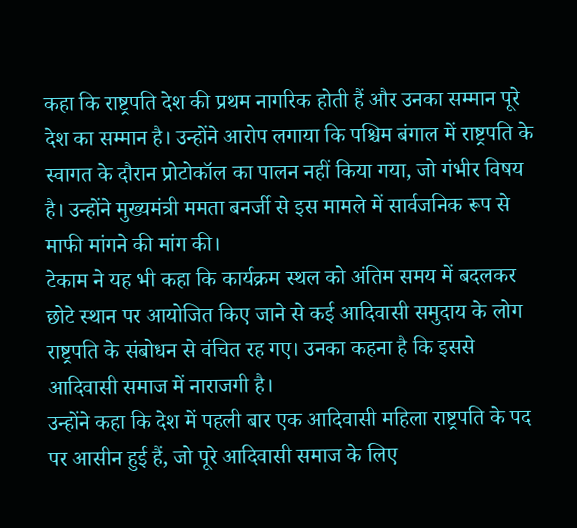कहा कि राष्ट्रपति देश की प्रथम नागरिक होती हैं और उनका सम्मान पूरे देश का सम्मान है। उन्होंने आरोप लगाया कि पश्चिम बंगाल में राष्ट्रपति के स्वागत के दौरान प्रोटोकॉल का पालन नहीं किया गया, जो गंभीर विषय है। उन्होंने मुख्यमंत्री ममता बनर्जी से इस मामले में सार्वजनिक रूप से माफी मांगने की मांग की।
टेकाम ने यह भी कहा कि कार्यक्रम स्थल को अंतिम समय में बदलकर छोटे स्थान पर आयोजित किए जाने से कई आदिवासी समुदाय के लोग राष्ट्रपति के संबोधन से वंचित रह गए। उनका कहना है कि इससे आदिवासी समाज में नाराजगी है।
उन्होंने कहा कि देश में पहली बार एक आदिवासी महिला राष्ट्रपति के पद पर आसीन हुई हैं, जो पूरे आदिवासी समाज के लिए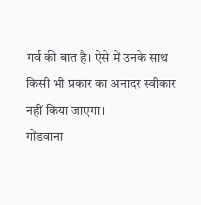गर्व की बात है। ऐसे में उनके साथ किसी भी प्रकार का अनादर स्वीकार नहीं किया जाएगा।
गोंडवाना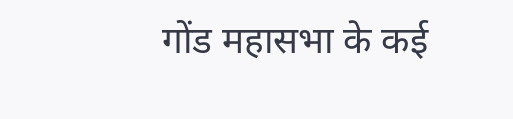गोंड महासभा के कई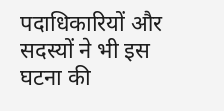पदाधिकारियों और सदस्यों ने भी इस घटना की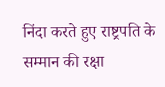निंदा करते हुए राष्ट्रपति के सम्मान की रक्षा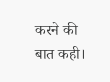करने की बात कही।